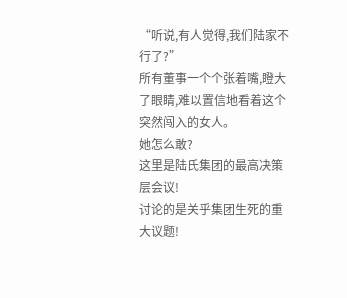“听说,有人觉得,我们陆家不行了?”
所有董事一个个张着嘴,瞪大了眼睛,难以置信地看着这个突然闯入的女人。
她怎么敢?
这里是陆氏集团的最高决策层会议!
讨论的是关乎集团生死的重大议题!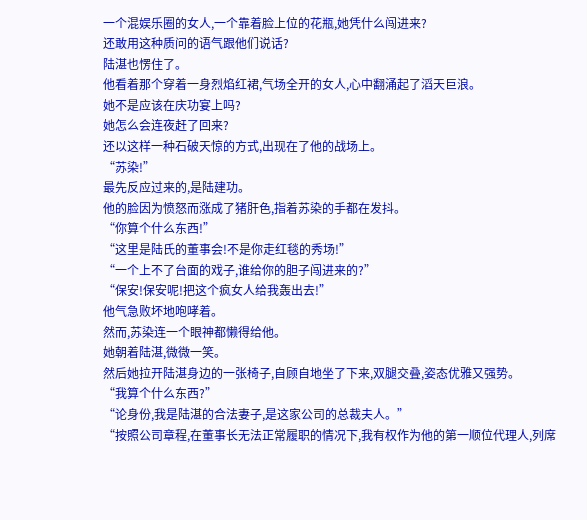一个混娱乐圈的女人,一个靠着脸上位的花瓶,她凭什么闯进来?
还敢用这种质问的语气跟他们说话?
陆湛也愣住了。
他看着那个穿着一身烈焰红裙,气场全开的女人,心中翻涌起了滔天巨浪。
她不是应该在庆功宴上吗?
她怎么会连夜赶了回来?
还以这样一种石破天惊的方式,出现在了他的战场上。
“苏染!”
最先反应过来的,是陆建功。
他的脸因为愤怒而涨成了猪肝色,指着苏染的手都在发抖。
“你算个什么东西!”
“这里是陆氏的董事会!不是你走红毯的秀场!”
“一个上不了台面的戏子,谁给你的胆子闯进来的?”
“保安!保安呢!把这个疯女人给我轰出去!”
他气急败坏地咆哮着。
然而,苏染连一个眼神都懒得给他。
她朝着陆湛,微微一笑。
然后她拉开陆湛身边的一张椅子,自顾自地坐了下来,双腿交叠,姿态优雅又强势。
“我算个什么东西?”
“论身份,我是陆湛的合法妻子,是这家公司的总裁夫人。”
“按照公司章程,在董事长无法正常履职的情况下,我有权作为他的第一顺位代理人,列席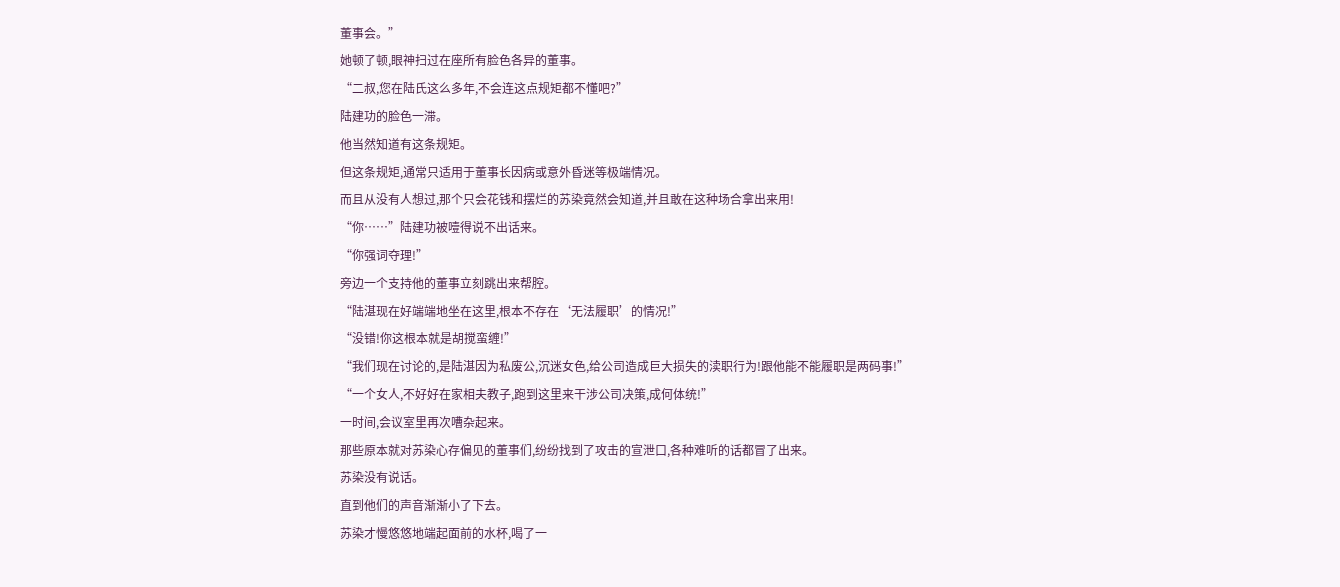董事会。”
她顿了顿,眼神扫过在座所有脸色各异的董事。
“二叔,您在陆氏这么多年,不会连这点规矩都不懂吧?”
陆建功的脸色一滞。
他当然知道有这条规矩。
但这条规矩,通常只适用于董事长因病或意外昏迷等极端情况。
而且从没有人想过,那个只会花钱和摆烂的苏染竟然会知道,并且敢在这种场合拿出来用!
“你……”陆建功被噎得说不出话来。
“你强词夺理!”
旁边一个支持他的董事立刻跳出来帮腔。
“陆湛现在好端端地坐在这里,根本不存在‘无法履职’的情况!”
“没错!你这根本就是胡搅蛮缠!”
“我们现在讨论的,是陆湛因为私废公,沉迷女色,给公司造成巨大损失的渎职行为!跟他能不能履职是两码事!”
“一个女人,不好好在家相夫教子,跑到这里来干涉公司决策,成何体统!”
一时间,会议室里再次嘈杂起来。
那些原本就对苏染心存偏见的董事们,纷纷找到了攻击的宣泄口,各种难听的话都冒了出来。
苏染没有说话。
直到他们的声音渐渐小了下去。
苏染才慢悠悠地端起面前的水杯,喝了一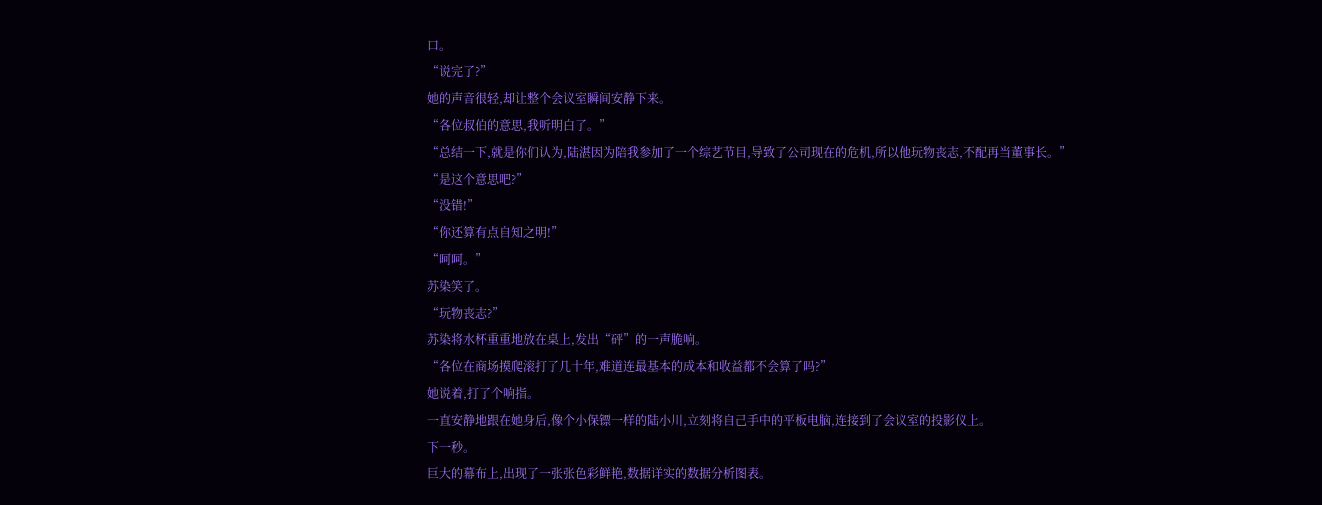口。
“说完了?”
她的声音很轻,却让整个会议室瞬间安静下来。
“各位叔伯的意思,我听明白了。”
“总结一下,就是你们认为,陆湛因为陪我参加了一个综艺节目,导致了公司现在的危机,所以他玩物丧志,不配再当董事长。”
“是这个意思吧?”
“没错!”
“你还算有点自知之明!”
“呵呵。”
苏染笑了。
“玩物丧志?”
苏染将水杯重重地放在桌上,发出“砰”的一声脆响。
“各位在商场摸爬滚打了几十年,难道连最基本的成本和收益都不会算了吗?”
她说着,打了个响指。
一直安静地跟在她身后,像个小保镖一样的陆小川,立刻将自己手中的平板电脑,连接到了会议室的投影仪上。
下一秒。
巨大的幕布上,出现了一张张色彩鲜艳,数据详实的数据分析图表。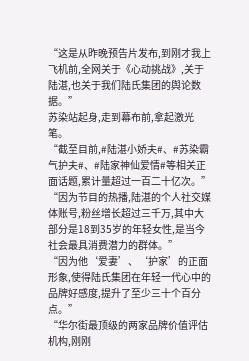“这是从昨晚预告片发布,到刚才我上飞机前,全网关于《心动挑战》,关于陆湛,也关于我们陆氏集团的舆论数据。”
苏染站起身,走到幕布前,拿起激光笔。
“截至目前,#陆湛小娇夫#、#苏染霸气护夫#、#陆家神仙爱情#等相关正面话题,累计量超过一百二十亿次。”
“因为节目的热播,陆湛的个人社交媒体账号,粉丝增长超过三千万,其中大部分是18到35岁的年轻女性,是当今社会最具消费潜力的群体。”
“因为他‘爱妻’、‘护家’的正面形象,使得陆氏集团在年轻一代心中的品牌好感度,提升了至少三十个百分点。”
“华尔街最顶级的两家品牌价值评估机构,刚刚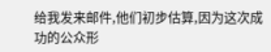给我发来邮件,他们初步估算,因为这次成功的公众形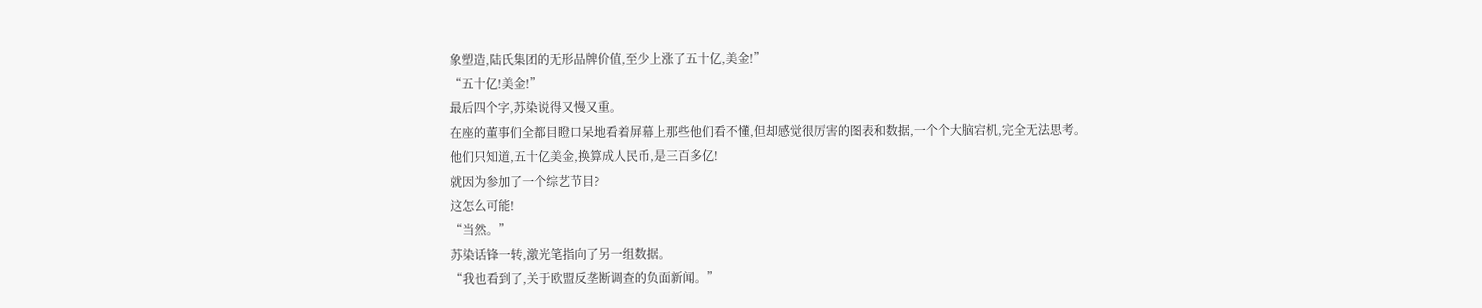象塑造,陆氏集团的无形品牌价值,至少上涨了五十亿,美金!”
“五十亿!美金!”
最后四个字,苏染说得又慢又重。
在座的董事们全都目瞪口呆地看着屏幕上那些他们看不懂,但却感觉很厉害的图表和数据,一个个大脑宕机,完全无法思考。
他们只知道,五十亿美金,换算成人民币,是三百多亿!
就因为参加了一个综艺节目?
这怎么可能!
“当然。”
苏染话锋一转,激光笔指向了另一组数据。
“我也看到了,关于欧盟反垄断调查的负面新闻。”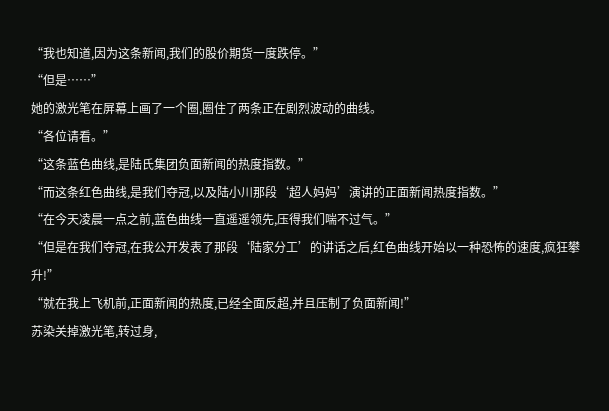“我也知道,因为这条新闻,我们的股价期货一度跌停。”
“但是……”
她的激光笔在屏幕上画了一个圈,圈住了两条正在剧烈波动的曲线。
“各位请看。”
“这条蓝色曲线,是陆氏集团负面新闻的热度指数。”
“而这条红色曲线,是我们夺冠,以及陆小川那段‘超人妈妈’演讲的正面新闻热度指数。”
“在今天凌晨一点之前,蓝色曲线一直遥遥领先,压得我们喘不过气。”
“但是在我们夺冠,在我公开发表了那段‘陆家分工’的讲话之后,红色曲线开始以一种恐怖的速度,疯狂攀升!”
“就在我上飞机前,正面新闻的热度,已经全面反超,并且压制了负面新闻!”
苏染关掉激光笔,转过身,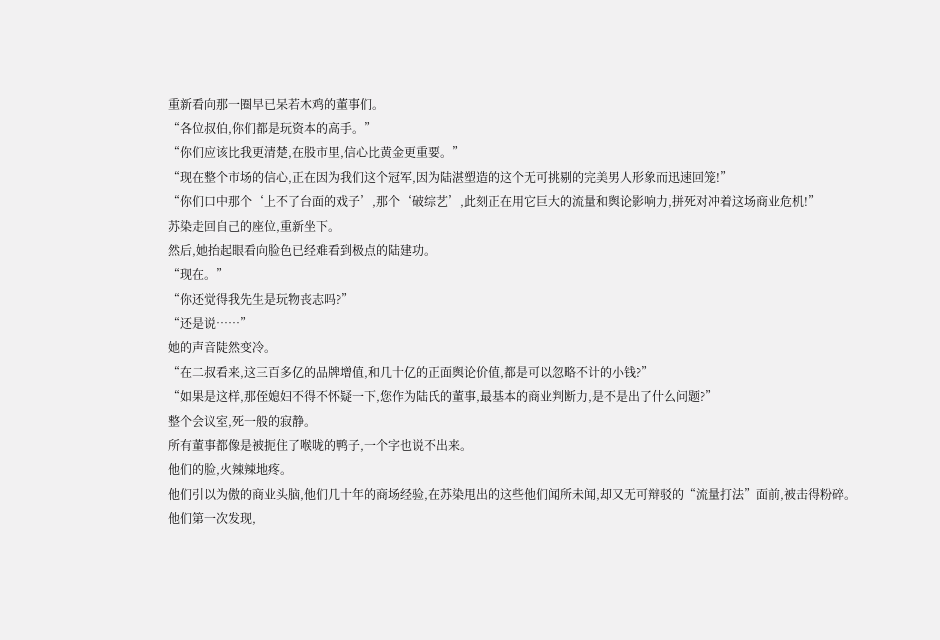重新看向那一圈早已呆若木鸡的董事们。
“各位叔伯,你们都是玩资本的高手。”
“你们应该比我更清楚,在股市里,信心比黄金更重要。”
“现在整个市场的信心,正在因为我们这个冠军,因为陆湛塑造的这个无可挑剔的完美男人形象而迅速回笼!”
“你们口中那个‘上不了台面的戏子’,那个‘破综艺’,此刻正在用它巨大的流量和舆论影响力,拼死对冲着这场商业危机!”
苏染走回自己的座位,重新坐下。
然后,她抬起眼看向脸色已经难看到极点的陆建功。
“现在。”
“你还觉得我先生是玩物丧志吗?”
“还是说……”
她的声音陡然变冷。
“在二叔看来,这三百多亿的品牌增值,和几十亿的正面舆论价值,都是可以忽略不计的小钱?”
“如果是这样,那侄媳妇不得不怀疑一下,您作为陆氏的董事,最基本的商业判断力,是不是出了什么问题?”
整个会议室,死一般的寂静。
所有董事都像是被扼住了喉咙的鸭子,一个字也说不出来。
他们的脸,火辣辣地疼。
他们引以为傲的商业头脑,他们几十年的商场经验,在苏染甩出的这些他们闻所未闻,却又无可辩驳的“流量打法”面前,被击得粉碎。
他们第一次发现,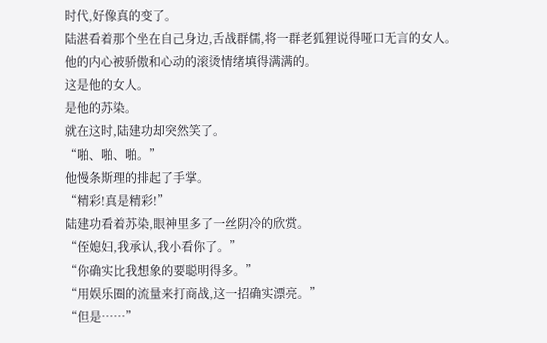时代,好像真的变了。
陆湛看着那个坐在自己身边,舌战群儒,将一群老狐狸说得哑口无言的女人。
他的内心被骄傲和心动的滚烫情绪填得满满的。
这是他的女人。
是他的苏染。
就在这时,陆建功却突然笑了。
“啪、啪、啪。”
他慢条斯理的排起了手掌。
“精彩!真是精彩!”
陆建功看着苏染,眼神里多了一丝阴冷的欣赏。
“侄媳妇,我承认,我小看你了。”
“你确实比我想象的要聪明得多。”
“用娱乐圈的流量来打商战,这一招确实漂亮。”
“但是……”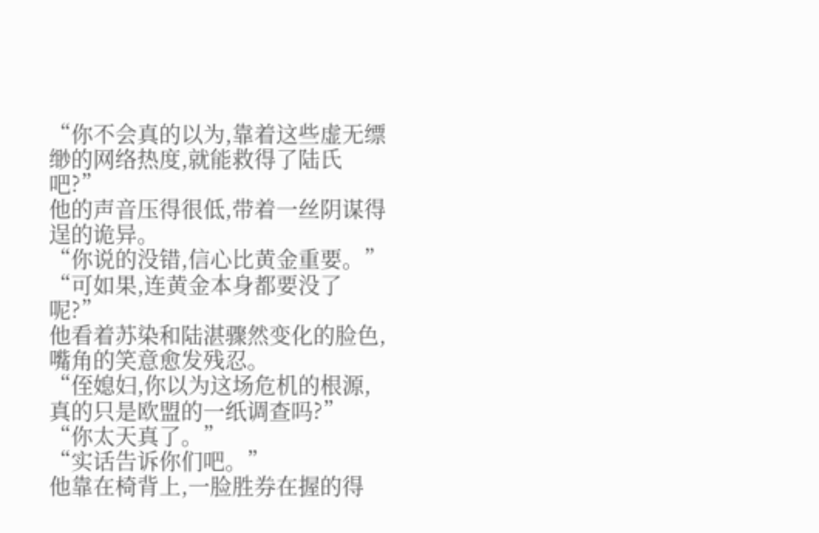“你不会真的以为,靠着这些虚无缥缈的网络热度,就能救得了陆氏吧?”
他的声音压得很低,带着一丝阴谋得逞的诡异。
“你说的没错,信心比黄金重要。”
“可如果,连黄金本身都要没了呢?”
他看着苏染和陆湛骤然变化的脸色,嘴角的笑意愈发残忍。
“侄媳妇,你以为这场危机的根源,真的只是欧盟的一纸调查吗?”
“你太天真了。”
“实话告诉你们吧。”
他靠在椅背上,一脸胜券在握的得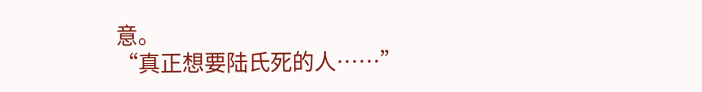意。
“真正想要陆氏死的人……”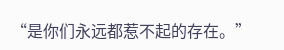“是你们永远都惹不起的存在。”